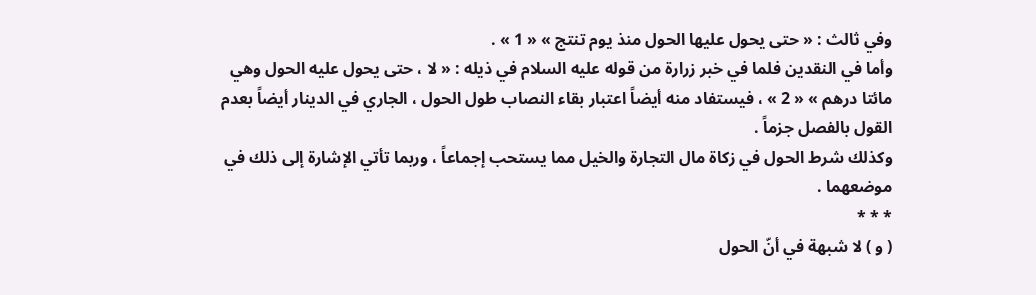وفي ثالث : « حتى يحول عليها الحول منذ يوم تنتج » « 1 » .
وأما في النقدين فلما في خبر زرارة من قوله عليه السلام في ذيله : « لا ، حتى يحول عليه الحول وهي مائتا درهم » « 2 » ، فيستفاد منه أيضاً اعتبار بقاء النصاب طول الحول ، الجاري في الدينار أيضاً بعدم القول بالفصل جزماً .
وكذلك شرط الحول في زكاة مال التجارة والخيل مما يستحب إجماعاً ، وربما تأتي الإشارة إلى ذلك في موضعهما .
* * *
( و ) لا شبهة في أنّ الحول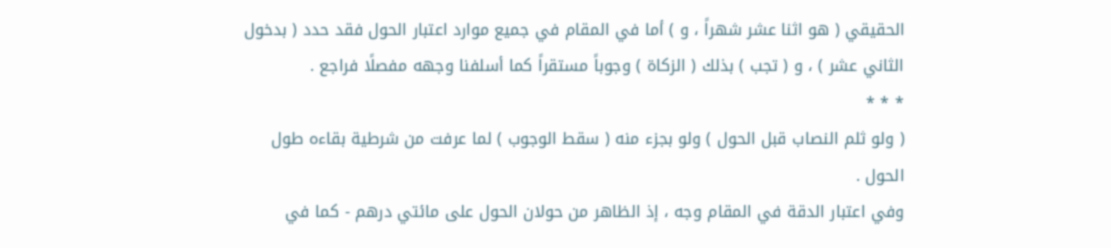الحقيقي ( هو اثنا عشر شهراً ، و ) أما في المقام في جميع موارد اعتبار الحول فقد حدد ( بدخول الثاني عشر ) ، و ( تجب ) بذلك ( الزكاة ) وجوباً مستقراً كما أسلفنا وجهه مفصلًا فراجع .
* * *
( ولو ثلم النصاب قبل الحول ) ولو بجزء منه ( سقط الوجوب ) لما عرفت من شرطية بقاءه طول الحول .
وفي اعتبار الدقة في المقام وجه ، إذ الظاهر من حولان الحول على مائتي درهم - كما في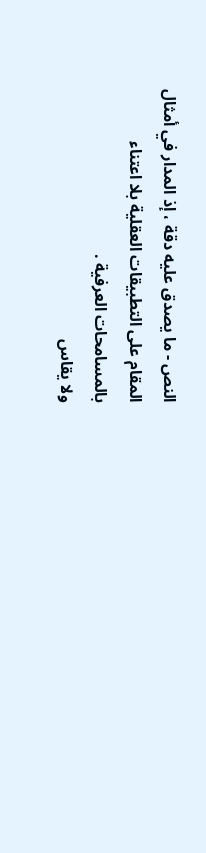النص - ما يصدق عليه دقة ، إذ المدار في أمثال المقام على التطبيقات العقلية بلا اعتناء بالمسامحات العرفية .
ولا يقاس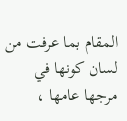المقام بما عرفت من لسان كونها في مرجها عامها ،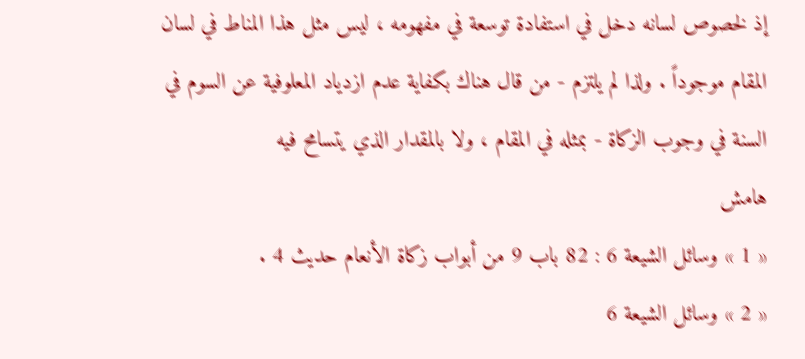إذ لخصوص لسانه دخل في استفادة توسعة في مفهومه ، ليس مثل هذا المناط في لسان المقام موجوداً . ولذا لم يلتزم - من قال هناك بكفاية عدم ازدياد المعلوفية عن السوم في السنة في وجوب الزكاة - بمثله في المقام ، ولا بالمقدار الذي يتسامح فيه
هامش
« 1 » وسائل الشيعة 6 : 82 باب 9 من أبواب زكاة الأنعام حديث 4 .
« 2 » وسائل الشيعة 6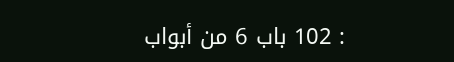: 102 باب 6 من أبواب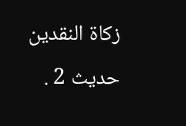زكاة النقدين حديث 2 .